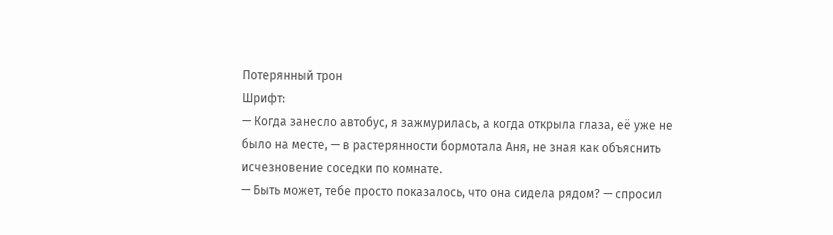Потерянный трон
Шрифт:
— Когда занесло автобус, я зажмурилась, а когда открыла глаза, её уже не было на месте, — в растерянности бормотала Аня, не зная как объяснить исчезновение соседки по комнате.
— Быть может, тебе просто показалось, что она сидела рядом? — спросил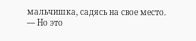мальчишка, садясь на свое место.
— Но это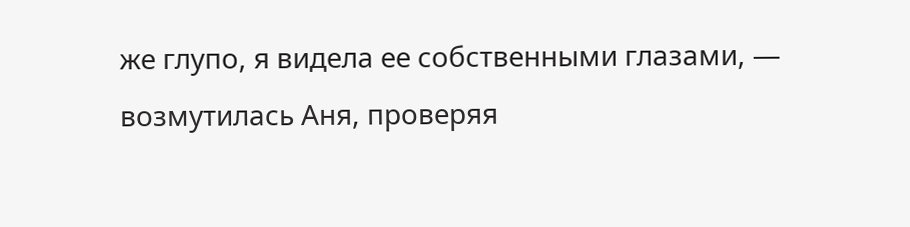же глупо, я видела ее собственными глазами, — возмутилась Аня, проверяя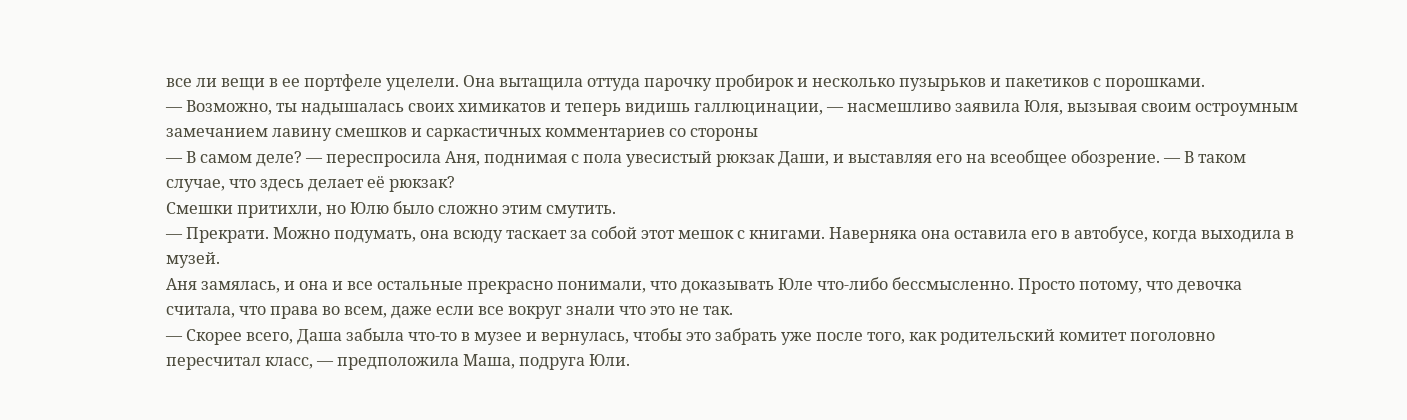все ли вещи в ее портфеле уцелели. Она вытащила оттуда парочку пробирок и несколько пузырьков и пакетиков с порошками.
— Возможно, ты надышалась своих химикатов и теперь видишь галлюцинации, — насмешливо заявила Юля, вызывая своим остроумным замечанием лавину смешков и саркастичных комментариев со стороны
— В самом деле? — переспросила Аня, поднимая с пола увесистый рюкзак Даши, и выставляя его на всеобщее обозрение. — В таком случае, что здесь делает её рюкзак?
Смешки притихли, но Юлю было сложно этим смутить.
— Прекрати. Можно подумать, она всюду таскает за собой этот мешок с книгами. Наверняка она оставила его в автобусе, когда выходила в музей.
Аня замялась, и она и все остальные прекрасно понимали, что доказывать Юле что-либо бессмысленно. Просто потому, что девочка считала, что права во всем, даже если все вокруг знали что это не так.
— Скорее всего, Даша забыла что-то в музее и вернулась, чтобы это забрать уже после того, как родительский комитет поголовно пересчитал класс, — предположила Маша, подруга Юли.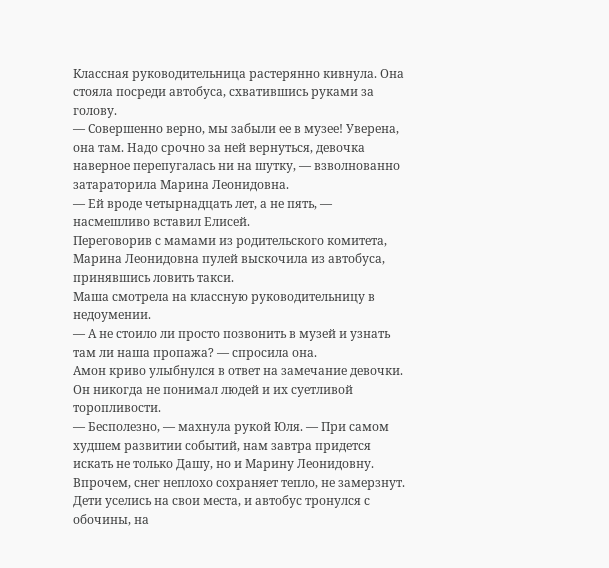Классная руководительница растерянно кивнула. Она стояла посреди автобуса, схватившись руками за голову.
— Совершенно верно, мы забыли ее в музее! Уверена, она там. Надо срочно за ней вернуться, девочка наверное перепугалась ни на шутку, — взволнованно затараторила Марина Леонидовна.
— Ей вроде четырнадцать лет, а не пять, — насмешливо вставил Елисей.
Переговорив с мамами из родительского комитета, Марина Леонидовна пулей выскочила из автобуса, принявшись ловить такси.
Маша смотрела на классную руководительницу в недоумении.
— А не стоило ли просто позвонить в музей и узнать там ли наша пропажа? — спросила она.
Амон криво улыбнулся в ответ на замечание девочки. Он никогда не понимал людей и их суетливой торопливости.
— Бесполезно, — махнула рукой Юля. — При самом худшем развитии событий, нам завтра придется искать не только Дашу, но и Марину Леонидовну. Впрочем, снег неплохо сохраняет тепло, не замерзнут.
Дети уселись на свои места, и автобус тронулся с обочины, на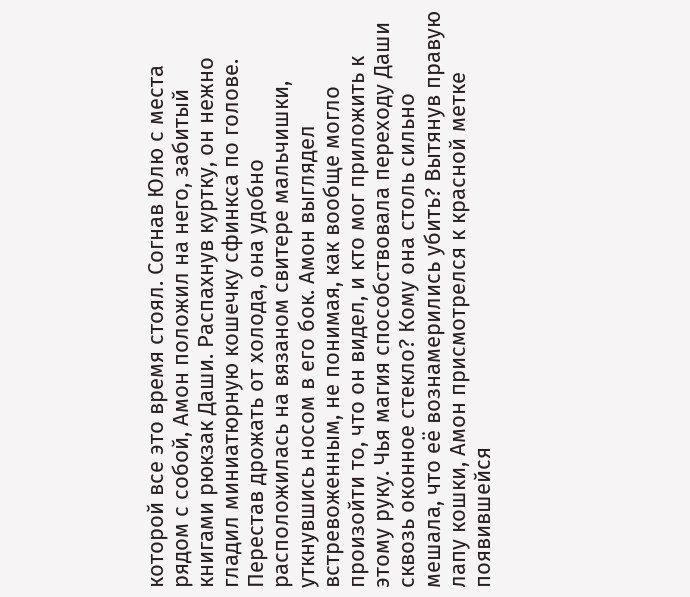которой все это время стоял. Согнав Юлю с места рядом с собой, Амон положил на него, забитый книгами рюкзак Даши. Распахнув куртку, он нежно гладил миниатюрную кошечку сфинкса по голове. Перестав дрожать от холода, она удобно расположилась на вязаном свитере мальчишки, уткнувшись носом в его бок. Амон выглядел встревоженным, не понимая, как вообще могло произойти то, что он видел, и кто мог приложить к этому руку. Чья магия способствовала переходу Даши сквозь оконное стекло? Кому она столь сильно мешала, что её вознамерились убить? Вытянув правую лапу кошки, Амон присмотрелся к красной метке появившейся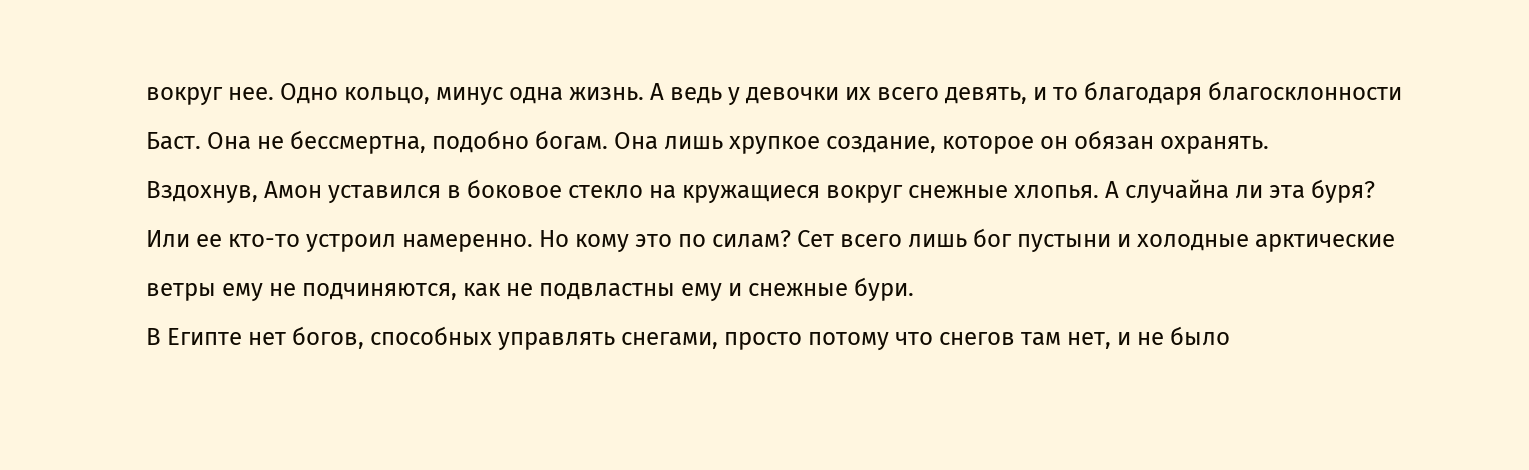вокруг нее. Одно кольцо, минус одна жизнь. А ведь у девочки их всего девять, и то благодаря благосклонности Баст. Она не бессмертна, подобно богам. Она лишь хрупкое создание, которое он обязан охранять.
Вздохнув, Амон уставился в боковое стекло на кружащиеся вокруг снежные хлопья. А случайна ли эта буря? Или ее кто-то устроил намеренно. Но кому это по силам? Сет всего лишь бог пустыни и холодные арктические ветры ему не подчиняются, как не подвластны ему и снежные бури.
В Египте нет богов, способных управлять снегами, просто потому что снегов там нет, и не было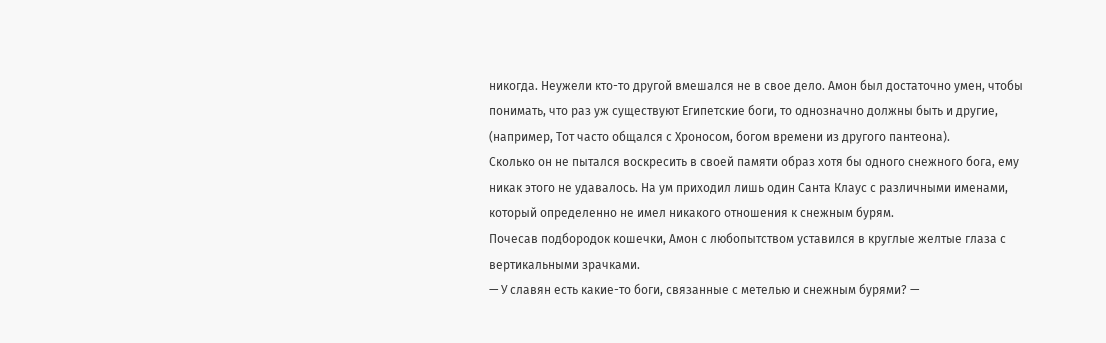никогда. Неужели кто-то другой вмешался не в свое дело. Амон был достаточно умен, чтобы понимать, что раз уж существуют Египетские боги, то однозначно должны быть и другие, (например, Тот часто общался с Хроносом, богом времени из другого пантеона).
Сколько он не пытался воскресить в своей памяти образ хотя бы одного снежного бога, ему никак этого не удавалось. На ум приходил лишь один Санта Клаус с различными именами, который определенно не имел никакого отношения к снежным бурям.
Почесав подбородок кошечки, Амон с любопытством уставился в круглые желтые глаза с вертикальными зрачками.
— У славян есть какие-то боги, связанные с метелью и снежным бурями? —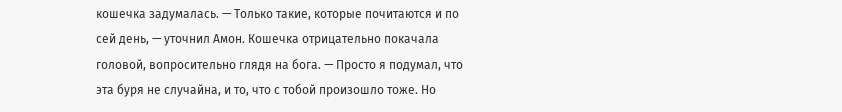кошечка задумалась. — Только такие, которые почитаются и по сей день, — уточнил Амон. Кошечка отрицательно покачала головой, вопросительно глядя на бога. — Просто я подумал, что эта буря не случайна, и то, что с тобой произошло тоже. Но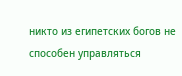никто из египетских богов не способен управляться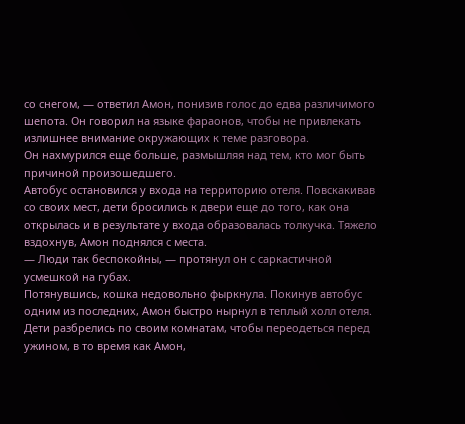со снегом, — ответил Амон, понизив голос до едва различимого шепота. Он говорил на языке фараонов, чтобы не привлекать излишнее внимание окружающих к теме разговора.
Он нахмурился еще больше, размышляя над тем, кто мог быть причиной произошедшего.
Автобус остановился у входа на территорию отеля. Повскакивав со своих мест, дети бросились к двери еще до того, как она открылась и в результате у входа образовалась толкучка. Тяжело вздохнув, Амон поднялся с места.
— Люди так беспокойны, — протянул он с саркастичной усмешкой на губах.
Потянувшись, кошка недовольно фыркнула. Покинув автобус одним из последних, Амон быстро нырнул в теплый холл отеля. Дети разбрелись по своим комнатам, чтобы переодеться перед ужином, в то время как Амон,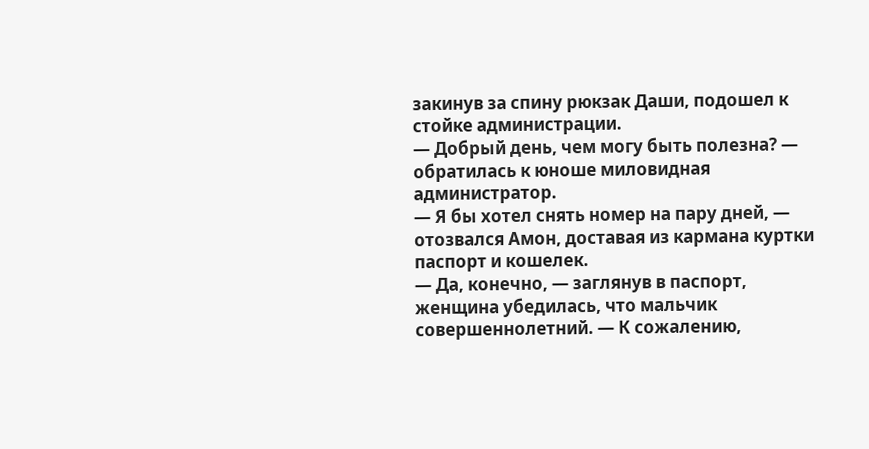закинув за спину рюкзак Даши, подошел к стойке администрации.
— Добрый день, чем могу быть полезна? — обратилась к юноше миловидная администратор.
— Я бы хотел снять номер на пару дней, — отозвался Амон, доставая из кармана куртки паспорт и кошелек.
— Да, конечно, — заглянув в паспорт, женщина убедилась, что мальчик совершеннолетний. — К сожалению,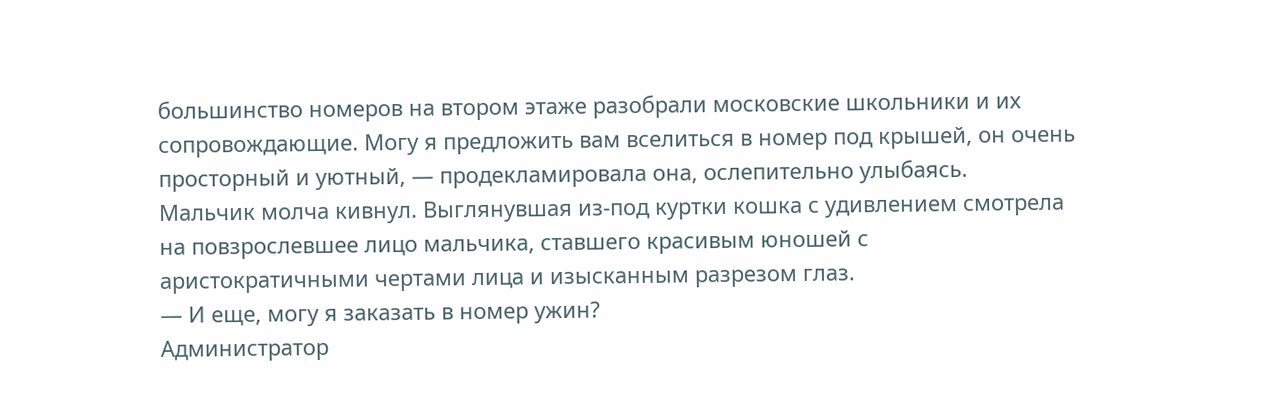большинство номеров на втором этаже разобрали московские школьники и их сопровождающие. Могу я предложить вам вселиться в номер под крышей, он очень просторный и уютный, — продекламировала она, ослепительно улыбаясь.
Мальчик молча кивнул. Выглянувшая из-под куртки кошка с удивлением смотрела на повзрослевшее лицо мальчика, ставшего красивым юношей с аристократичными чертами лица и изысканным разрезом глаз.
— И еще, могу я заказать в номер ужин?
Администратор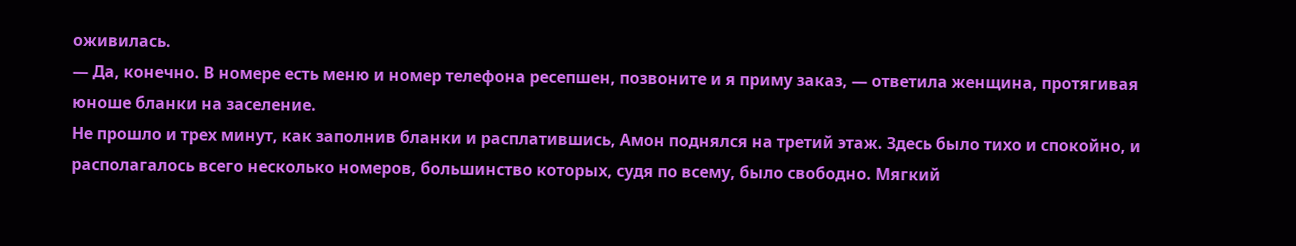оживилась.
— Да, конечно. В номере есть меню и номер телефона ресепшен, позвоните и я приму заказ, — ответила женщина, протягивая юноше бланки на заселение.
Не прошло и трех минут, как заполнив бланки и расплатившись, Амон поднялся на третий этаж. Здесь было тихо и спокойно, и располагалось всего несколько номеров, большинство которых, судя по всему, было свободно. Мягкий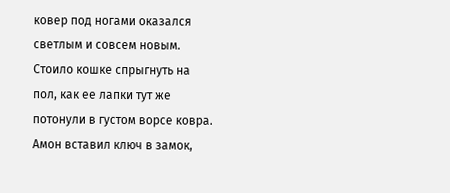ковер под ногами оказался светлым и совсем новым. Стоило кошке спрыгнуть на пол, как ее лапки тут же потонули в густом ворсе ковра. Амон вставил ключ в замок,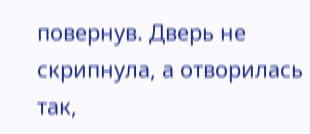повернув. Дверь не скрипнула, а отворилась так,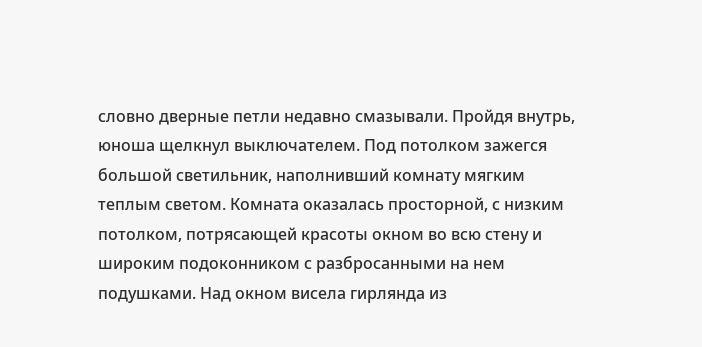словно дверные петли недавно смазывали. Пройдя внутрь, юноша щелкнул выключателем. Под потолком зажегся большой светильник, наполнивший комнату мягким теплым светом. Комната оказалась просторной, с низким потолком, потрясающей красоты окном во всю стену и широким подоконником с разбросанными на нем подушками. Над окном висела гирлянда из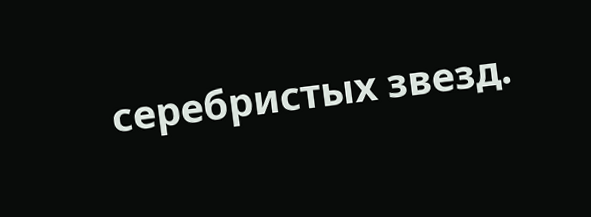серебристых звезд.